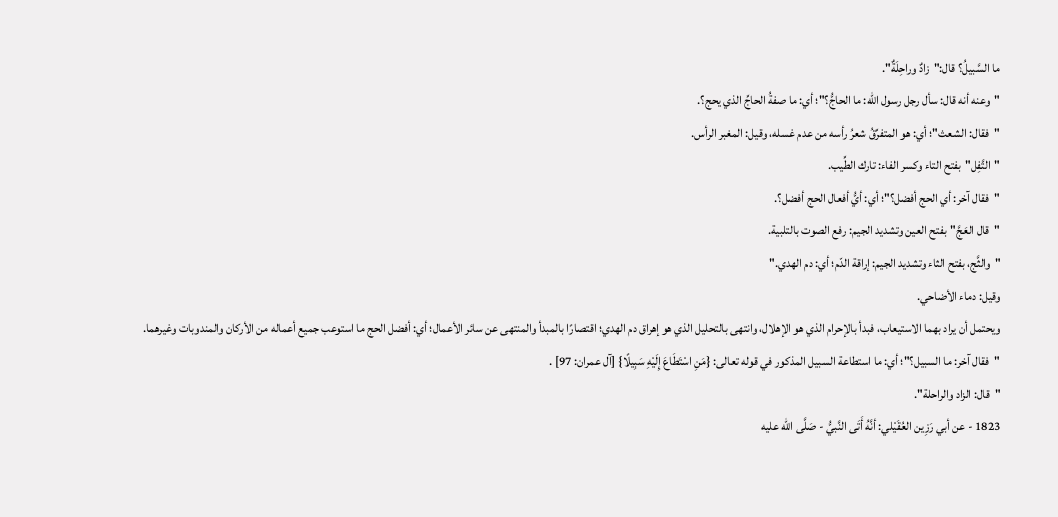ما السَّبيلُ؟ قال:"زادٌ وراحِلَةٌ".
"وعنه أنه قال: سأل رجل رسول الله: ما الحاجُّ؟"؛ أي: ما صفةُ الحاجِّ الذي يحج؟.
"فقال: الشعث"؛ أي: هو المتفرِّقُ شعرُ رأسه من عدم غسله، وقيل: المغبر الرأس.
"التَّفِل"بفتح التاء وكسر الفاء: تارك الطِّيب.
"فقال آخر: أي الحج أفضل؟"؛ أي: أيُّ أفعال الحج أفضل؟.
"قال العَجَّ"بفتح العين وتشديد الجيم: رفع الصوت بالتلبية.
"والثَّج، بفتح الثاء وتشديد الجيم: إراقة الدّم؛ أي: دم الهدي."
وقيل: دماء الأضاحي.
ويحتمل أن يراد بهما الاستيعاب، فبدأ بالإحرام الذي هو الإهلال، وانتهى بالتحليل الذي هو إهراق دم الهدي؛ اقتصارًا بالمبدأ والمنتهى عن سائر الأعمال؛ أي: أفضل الحج ما استوعب جميع أعماله من الأركان والمندوبات وغيرهما.
"فقال آخر: ما السبيل؟"؛ أي: ما استطاعة السبيل المذكور في قوله تعالى: {مَنِ اسْتَطَاعَ إِلَيْهِ سَبِيلًا} [آل عمران: 97] .
"قال: الزاد والراحلة".
1823 - عن أبي رَزِين العُقَيْلي: أنَّهُ أَتَى النَّبيُّ - صَلَّى الله عليه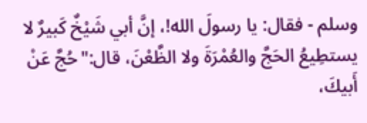وسلم - فقال: يا رسولَ الله!، إنَّ أبي شَيْخٌ كَبيرٌ لا يستطِيعُ الحَجَّ والعُمْرَةَ ولا الظَّعْنَ، قال:"حُجَّ عَنْ أَبيكَ،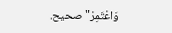وَاعْتَمِرْ"صحيح.